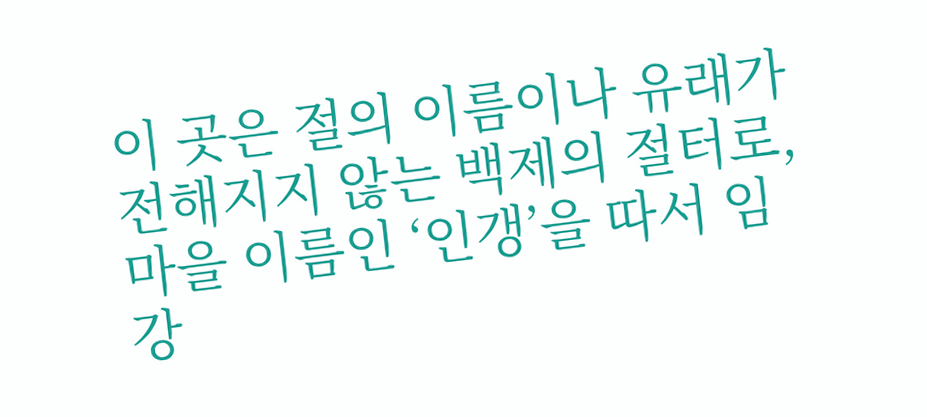이 곳은 절의 이름이나 유래가 전해지지 않는 백제의 절터로, 마을 이름인 ‘인갱’을 따서 임강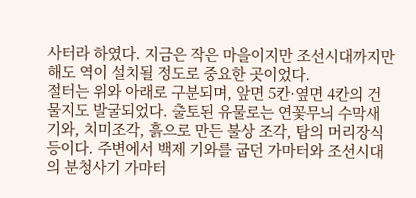사터라 하였다. 지금은 작은 마을이지만 조선시대까지만 해도 역이 설치될 정도로 중요한 곳이었다.
절터는 위와 아래로 구분되며, 앞면 5칸·옆면 4칸의 건물지도 발굴되었다. 출토된 유물로는 연꽃무늬 수막새 기와, 치미조각, 흙으로 만든 불상 조각, 탑의 머리장식 등이다. 주변에서 백제 기와를 굽던 가마터와 조선시대의 분청사기 가마터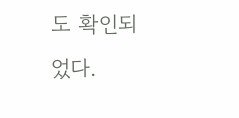도 확인되었다.